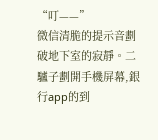“叮——”
微信清脆的提示音劃破地下室的寂靜。二驢子劃開手機屏幕,銀行app的到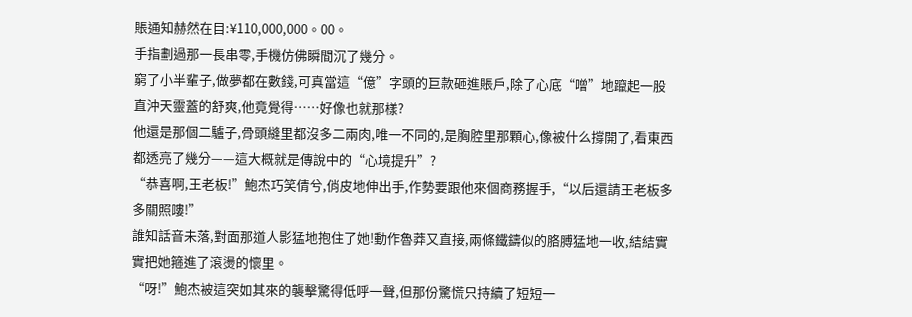賬通知赫然在目:¥110,000,000。00。
手指劃過那一長串零,手機仿佛瞬間沉了幾分。
窮了小半輩子,做夢都在數錢,可真當這“億”字頭的巨款砸進賬戶,除了心底“噌”地躥起一股直沖天靈蓋的舒爽,他竟覺得……好像也就那樣?
他還是那個二驢子,骨頭縫里都沒多二兩肉,唯一不同的,是胸腔里那顆心,像被什么撐開了,看東西都透亮了幾分——這大概就是傳說中的“心境提升”?
“恭喜啊,王老板!”鮑杰巧笑倩兮,俏皮地伸出手,作勢要跟他來個商務握手,“以后還請王老板多多關照嘍!”
誰知話音未落,對面那道人影猛地抱住了她!動作魯莽又直接,兩條鐵鑄似的胳膊猛地一收,結結實實把她箍進了滾燙的懷里。
“呀!”鮑杰被這突如其來的襲擊驚得低呼一聲,但那份驚慌只持續了短短一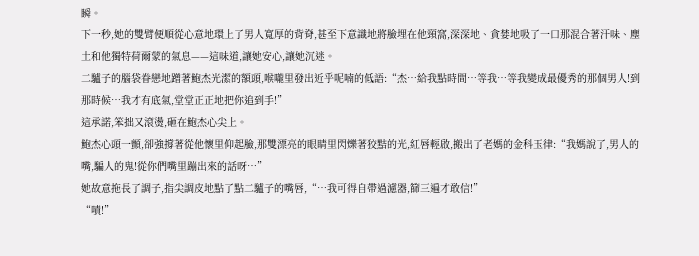瞬。
下一秒,她的雙臂便順從心意地環上了男人寬厚的背脊,甚至下意識地將臉埋在他頸窩,深深地、貪婪地吸了一口那混合著汗味、塵土和他獨特荷爾蒙的氣息——這味道,讓她安心,讓她沉迷。
二驢子的腦袋眷戀地蹭著鮑杰光潔的額頭,喉嚨里發出近乎呢喃的低語:“杰…給我點時間…等我…等我變成最優秀的那個男人!到那時候…我才有底氣,堂堂正正地把你追到手!”
這承諾,笨拙又滾燙,砸在鮑杰心尖上。
鮑杰心頭一顫,卻強撐著從他懷里仰起臉,那雙漂亮的眼睛里閃爍著狡黠的光,紅唇輕啟,搬出了老媽的金科玉律:“我媽說了,男人的嘴,騙人的鬼!從你們嘴里蹦出來的話呀…”
她故意拖長了調子,指尖調皮地點了點二驢子的嘴唇,“…我可得自帶過濾器,篩三遍才敢信!”
“嘖!”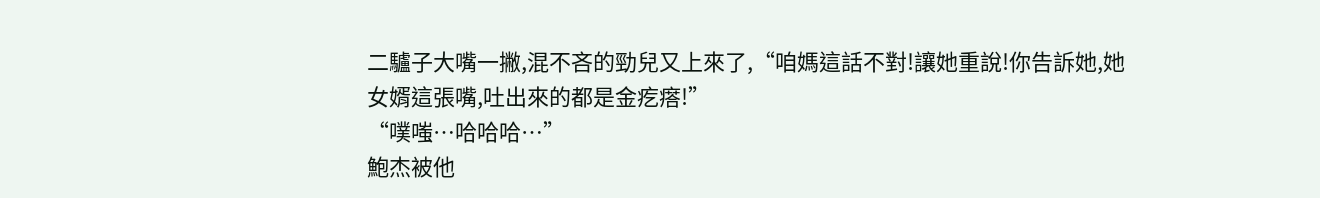二驢子大嘴一撇,混不吝的勁兒又上來了,“咱媽這話不對!讓她重說!你告訴她,她女婿這張嘴,吐出來的都是金疙瘩!”
“噗嗤…哈哈哈…”
鮑杰被他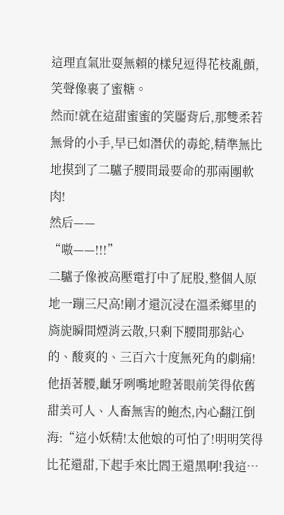這理直氣壯耍無賴的樣兒逗得花枝亂顫,笑聲像裹了蜜糖。
然而!就在這甜蜜蜜的笑靨背后,那雙柔若無骨的小手,早已如潛伏的毒蛇,精準無比地摸到了二驢子腰間最要命的那兩團軟肉!
然后——
“嗷——!!!”
二驢子像被高壓電打中了屁股,整個人原地一蹦三尺高!剛才還沉浸在溫柔鄉里的旖旎瞬間煙消云散,只剩下腰間那鉆心的、酸爽的、三百六十度無死角的劇痛!
他捂著腰,齜牙咧嘴地瞪著眼前笑得依舊甜美可人、人畜無害的鮑杰,內心翻江倒海:“這小妖精!太他娘的可怕了!明明笑得比花還甜,下起手來比閻王還黑啊!我這…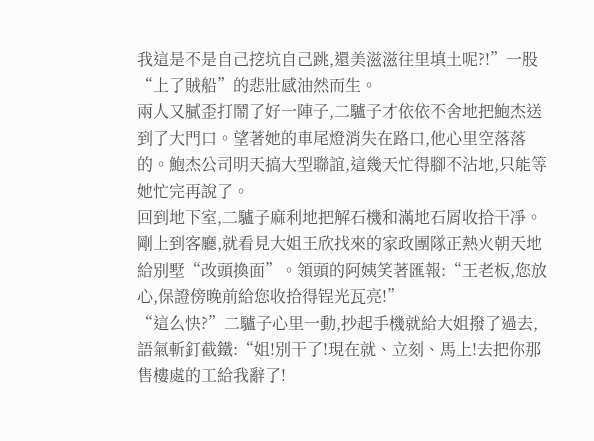我這是不是自己挖坑自己跳,還美滋滋往里填土呢?!”一股“上了賊船”的悲壯感油然而生。
兩人又膩歪打鬧了好一陣子,二驢子才依依不舍地把鮑杰送到了大門口。望著她的車尾燈消失在路口,他心里空落落的。鮑杰公司明天搞大型聯誼,這幾天忙得腳不沾地,只能等她忙完再說了。
回到地下室,二驢子麻利地把解石機和滿地石屑收拾干凈。剛上到客廳,就看見大姐王欣找來的家政團隊正熱火朝天地給別墅“改頭換面”。領頭的阿姨笑著匯報:“王老板,您放心,保證傍晚前給您收拾得锃光瓦亮!”
“這么快?”二驢子心里一動,抄起手機就給大姐撥了過去,語氣斬釘截鐵:“姐!別干了!現在就、立刻、馬上!去把你那售樓處的工給我辭了!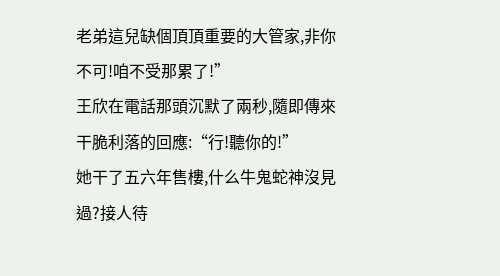老弟這兒缺個頂頂重要的大管家,非你不可!咱不受那累了!”
王欣在電話那頭沉默了兩秒,隨即傳來干脆利落的回應:“行!聽你的!”
她干了五六年售樓,什么牛鬼蛇神沒見過?接人待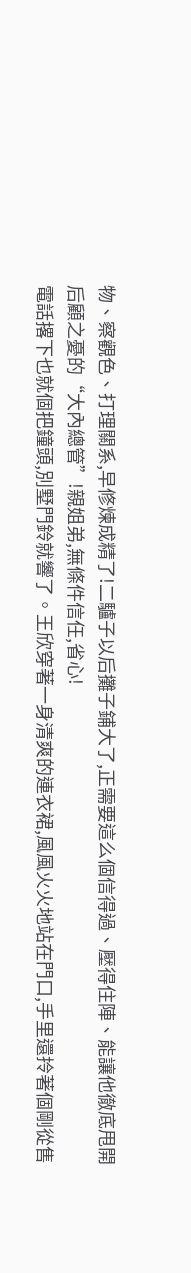物、察觀色、打理關系,早修煉成精了!二驢子以后攤子鋪大了,正需要這么個信得過、壓得住陣、能讓他徹底甩開后顧之憂的“大內總管”!親姐弟,無條件信任,省心!
電話撂下也就個把鐘頭,別墅門鈴就響了。王欣穿著一身清爽的連衣裙,風風火火地站在門口,手里還拎著個剛從售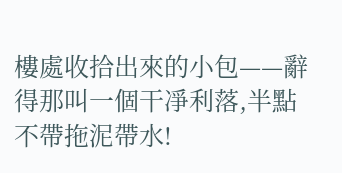樓處收拾出來的小包——辭得那叫一個干凈利落,半點不帶拖泥帶水!